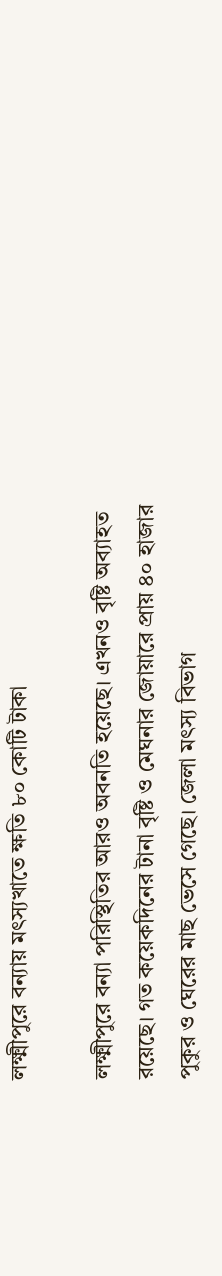লক্ষ্মীপুরে বন্যায় মৎস্যখাতে ক্ষতি ৮০ কোটি টাকা

লক্ষ্মীপুরে বন্যা পরিস্থিতির আরও অবনতি হয়েছে। এখনও বৃষ্টি অব্যাহত রয়েছে। গত কয়েকদিনের টানা বৃষ্টি ও মেঘনার জোয়ারে প্রায় ৪০ হাজার পুকুর ও ঘেরের মাছ ভেসে গেছে। জেলা মৎস্য বিভাগ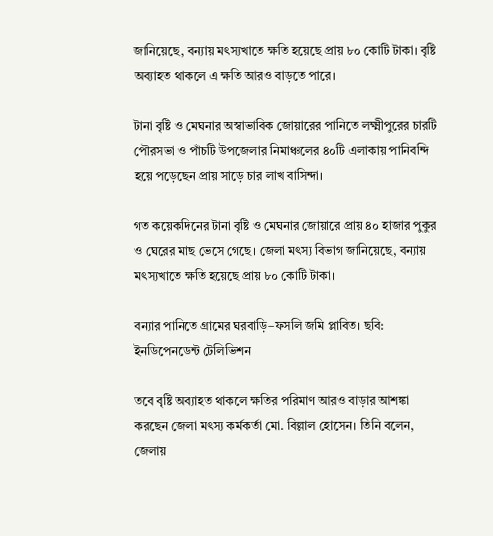জানিয়েছে, বন্যায় মৎস্যখাতে ক্ষতি হয়েছে প্রায় ৮০ কোটি টাকা। বৃষ্টি অব্যাহত থাকলে এ ক্ষতি আরও বাড়তে পারে।

টানা বৃষ্টি ও মেঘনার অস্বাভাবিক জোয়ারের পানিতে লক্ষ্মীপুরের চারটি পৌরসভা ও পাঁচটি উপজেলার নিমাঞ্চলের ৪০টি এলাকায় পানিবন্দি হয়ে পড়েছেন প্রায় সাড়ে চার লাখ বাসিন্দা।

গত কয়েকদিনের টানা বৃষ্টি ও মেঘনার জোয়ারে প্রায় ৪০ হাজার পুকুর ও ঘেরের মাছ ভেসে গেছে। জেলা মৎস্য বিভাগ জানিয়েছে, বন্যায় মৎস্যখাতে ক্ষতি হয়েছে প্রায় ৮০ কোটি টাকা।

বন্যার পানিতে গ্রামের ঘরবাড়ি–ফসলি জমি প্লাবিত। ছবি: ইনডিপেনডেন্ট টেলিভিশন

তবে বৃষ্টি অব্যাহত থাকলে ক্ষতির পরিমাণ আরও বাড়ার আশঙ্কা করছেন জেলা মৎস্য কর্মকর্তা মো. বিল্লাল হোসেন। তিনি বলেন, জেলায়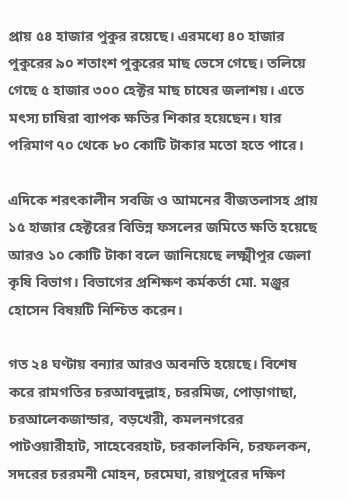প্রায় ৫৪ হাজার পুকুর রয়েছে। এরমধ্যে ৪০ হাজার পুকুরের ৯০ শতাংশ পুকুরের মাছ ভেসে গেছে। তলিয়ে গেছে ৫ হাজার ৩০০ হেক্টর মাছ চাষের জলাশয়। এতে মৎস্য চাষিরা ব্যাপক ক্ষতির শিকার হয়েছেন। যার পরিমাণ ৭০ থেকে ৮০ কোটি টাকার মতো হতে পারে।

এদিকে শরৎকালীন সবজি ও আমনের বীজতলাসহ প্রায় ১৫ হাজার হেক্টরের বিভিন্ন ফসলের জমিতে ক্ষতি হয়েছে আরও ১০ কোটি টাকা বলে জানিয়েছে লক্ষ্মীপুর জেলা কৃষি বিভাগ। বিভাগের প্রশিক্ষণ কর্মকর্তা মো. মঞ্জুর হোসেন বিষয়টি নিশ্চিত করেন।

গত ২৪ ঘণ্টায় বন্যার আরও অবনতি হয়েছে। বিশেষ করে রামগতির চরআবদুল্লাহ, চররমিজ, পোড়াগাছা, চরআলেকজান্ডার, বড়খেরী, কমলনগরের পাটওয়ারীহাট, সাহেবেরহাট, চরকালকিনি, চরফলকন, সদরের চররমনী মোহন, চরমেঘা, রায়পুরের দক্ষিণ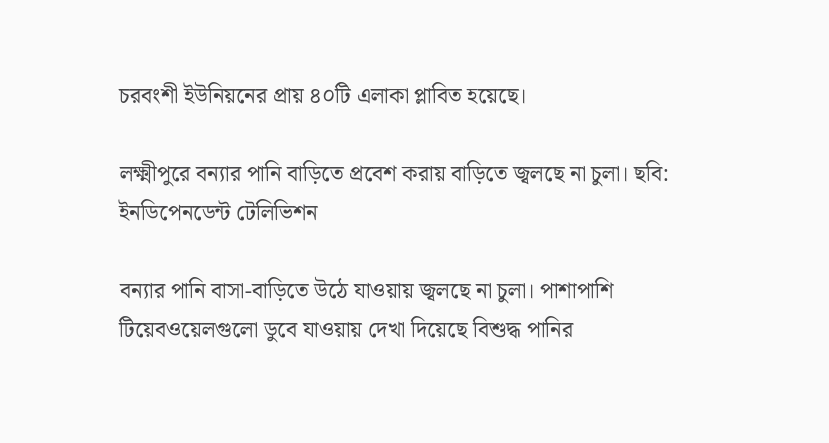চরবংশী ইউনিয়নের প্রায় ৪০টি এলাকা প্লাবিত হয়েছে।

লক্ষ্মীপুরে বন্যার পানি বাড়িতে প্রবেশ করায় বাড়িতে জ্বলছে না চুলা। ছবি: ইনডিপেনডেন্ট টেলিভিশন

বন্যার পানি বাসা-বাড়িতে উঠে যাওয়ায় জ্বলছে না চুলা। পাশাপাশি টিয়েবওয়েলগুলো ডুবে যাওয়ায় দেখা দিয়েছে বিশুদ্ধ পানির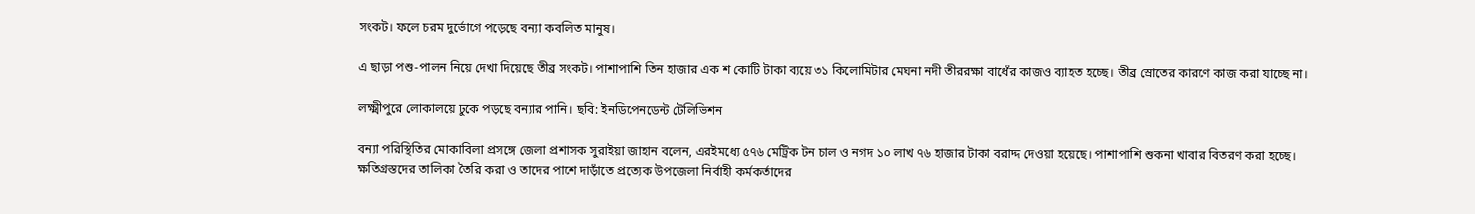সংকট। ফলে চরম দুর্ভোগে পড়েছে বন্যা কবলিত মানুষ।

এ ছাড়া পশু-পালন নিয়ে দেখা দিয়েছে তীব্র সংকট। পাশাপাশি তিন হাজার এক শ কোটি টাকা ব্যয়ে ৩১ কিলোমিটার মেঘনা নদী তীররক্ষা বাধেঁর কাজও ব্যাহত হচ্ছে। তীব্র স্রোতের কারণে কাজ করা যাচ্ছে না।

লক্ষ্মীপুরে লোকালয়ে ঢুকে পড়ছে বন্যার পানি। ছবি: ইনডিপেনডেন্ট টেলিভিশন

বন্যা পরিস্থিতির মোকাবিলা প্রসঙ্গে জেলা প্রশাসক সুরাইয়া জাহান বলেন, এরইমধ্যে ৫৭৬ মেট্রিক টন চাল ও নগদ ১০ লাখ ৭৬ হাজার টাকা বরাদ্দ দেওয়া হয়েছে। পাশাপাশি শুকনা খাবার বিতরণ করা হচ্ছে। ক্ষতিগ্রস্তদের তালিকা তৈরি করা ও তাদের পাশে দাড়াঁতে প্রত্যেক উপজেলা নির্বাহী কর্মকর্তাদের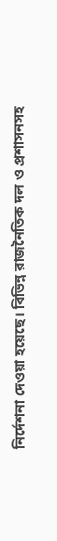নির্দেশনা দেওয়া হয়েছে। বিভিন্ন রাজনৈতিক দল ও প্রশাসনসহ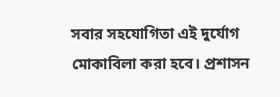সবার সহযোগিতা এই দুর্যোগ মোকাবিলা করা হবে। প্রশাসন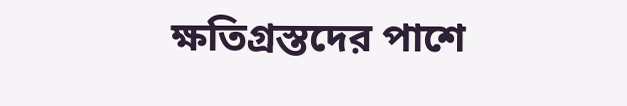ক্ষতিগ্রস্তদের পাশে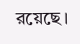রয়েছে।